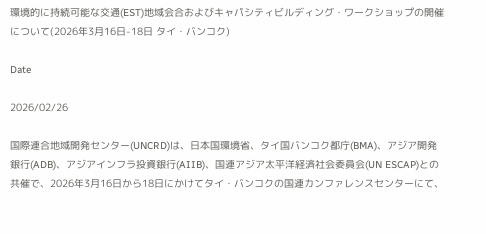環境的に持続可能な交通(EST)地域会合およびキャパシティビルディング・ワークショップの開催について(2026年3月16日-18日 タイ・バンコク)

Date

2026/02/26

国際連合地域開発センター(UNCRD)は、日本国環境省、タイ国バンコク都庁(BMA)、アジア開発銀行(ADB)、アジアインフラ投資銀行(AIIB)、国連アジア太平洋経済社会委員会(UN ESCAP)との共催で、2026年3月16日から18日にかけてタイ・バンコクの国連カンファレンスセンターにて、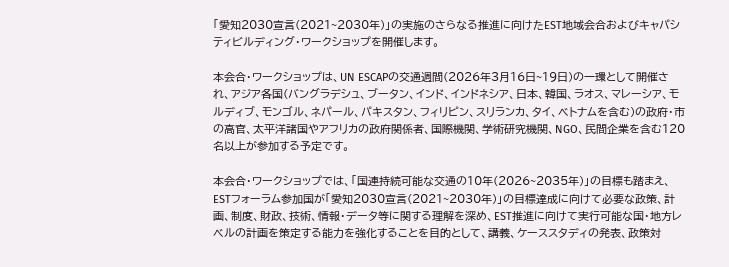「愛知2030宣言(2021~2030年)」の実施のさらなる推進に向けたEST地域会合およびキャパシティビルディング・ワークショップを開催します。

本会合・ワークショップは、UN ESCAPの交通週間(2026年3月16日~19日)の一環として開催され、アジア各国(バングラデシュ、ブータン、インド、インドネシア、日本、韓国、ラオス、マレーシア、モルディブ、モンゴル、ネパール、パキスタン、フィリピン、スリランカ、タイ、ベトナムを含む)の政府・市の高官、太平洋諸国やアフリカの政府関係者、国際機関、学術研究機関、NGO、民間企業を含む120名以上が参加する予定です。

本会合・ワークショップでは、「国連持続可能な交通の10年(2026~2035年)」の目標も踏まえ、ESTフォーラム参加国が「愛知2030宣言(2021~2030年)」の目標達成に向けて必要な政策、計画、制度、財政、技術、情報・データ等に関する理解を深め、EST推進に向けて実行可能な国・地方レベルの計画を策定する能力を強化することを目的として、講義、ケーススタディの発表、政策対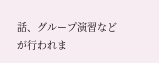話、グループ演習などが行われま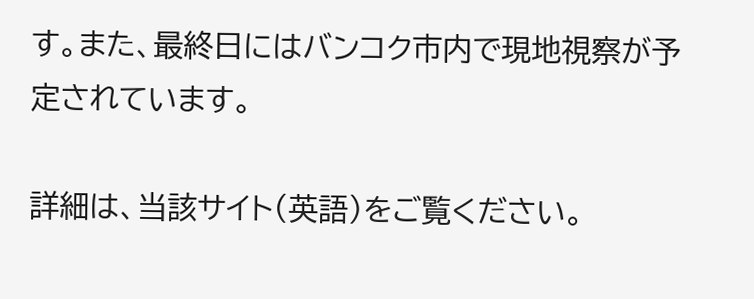す。また、最終日にはバンコク市内で現地視察が予定されています。

詳細は、当該サイト(英語)をご覧ください。